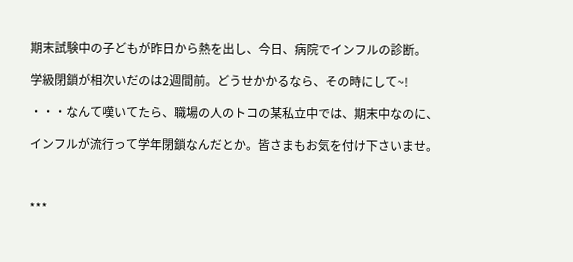期末試験中の子どもが昨日から熱を出し、今日、病院でインフルの診断。

学級閉鎖が相次いだのは2週間前。どうせかかるなら、その時にして~!

・・・なんて嘆いてたら、職場の人のトコの某私立中では、期末中なのに、

インフルが流行って学年閉鎖なんだとか。皆さまもお気を付け下さいませ。



***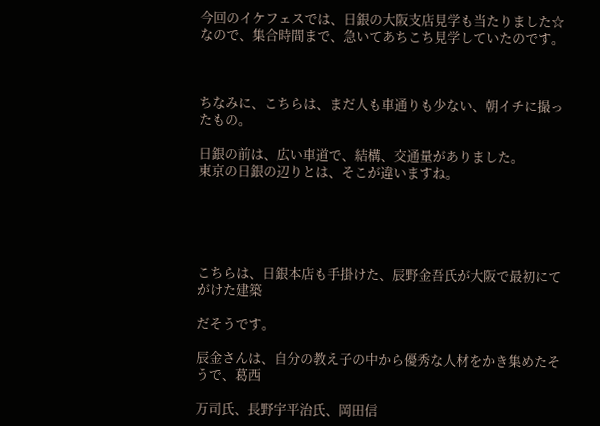今回のイケフェスでは、日銀の大阪支店見学も当たりました☆
なので、集合時間まで、急いてあちこち見学していたのです。



ちなみに、こちらは、まだ人も車通りも少ない、朝イチに撮ったもの。

日銀の前は、広い車道で、結構、交通量がありました。
東京の日銀の辺りとは、そこが違いますね。





こちらは、日銀本店も手掛けた、辰野金吾氏が大阪で最初にてがけた建築

だそうです。

辰金さんは、自分の教え子の中から優秀な人材をかき集めたそうで、葛西

万司氏、長野宇平治氏、岡田信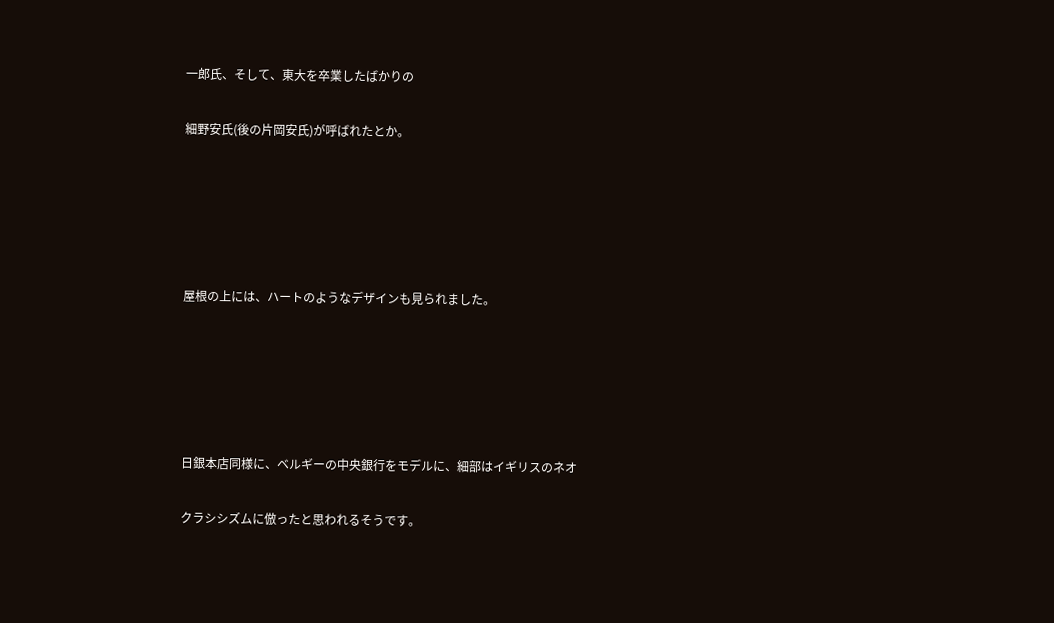一郎氏、そして、東大を卒業したばかりの

細野安氏(後の片岡安氏)が呼ばれたとか。





屋根の上には、ハートのようなデザインも見られました。





日銀本店同様に、ベルギーの中央銀行をモデルに、細部はイギリスのネオ

クラシシズムに倣ったと思われるそうです。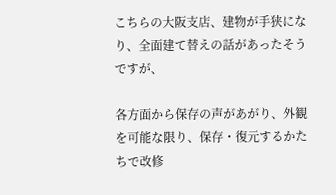こちらの大阪支店、建物が手狭になり、全面建て替えの話があったそうですが、

各方面から保存の声があがり、外観を可能な限り、保存・復元するかたちで改修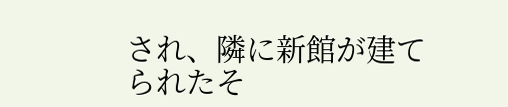され、隣に新館が建てられたそ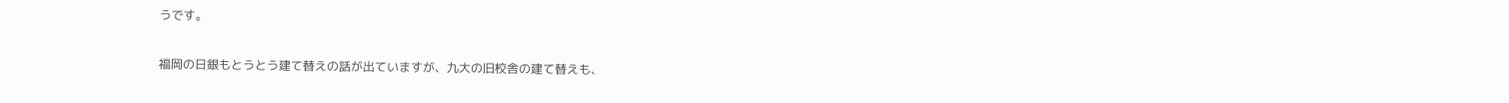うです。

福岡の日銀もとうとう建て替えの話が出ていますが、九大の旧校舎の建て替えも、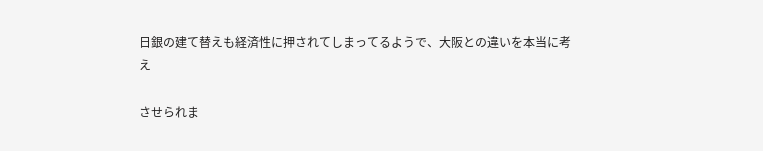日銀の建て替えも経済性に押されてしまってるようで、大阪との違いを本当に考え

させられま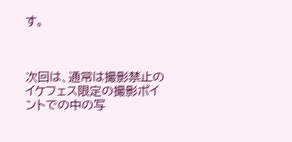す。



次回は、通常は撮影禁止のイケフェス限定の撮影ポイントでの中の写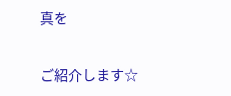真を

ご紹介します☆